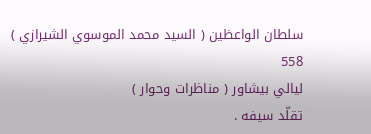سلطان الواعظين ( السيد محمد الموسوي الشيرازي )
558
ليالي بيشاور ( مناظرات وحوار )
تقلّد سيفه .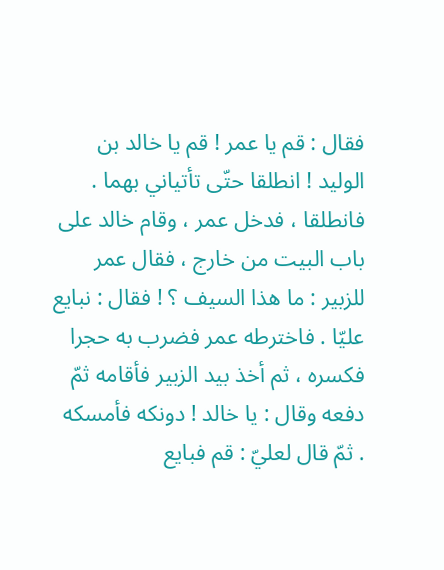فقال : قم يا عمر ! قم يا خالد بن الوليد ! انطلقا حتّى تأتياني بهما . فانطلقا ، فدخل عمر ، وقام خالد على باب البيت من خارج ، فقال عمر للزبير : ما هذا السيف ؟ ! فقال : نبايع عليّا . فاخترطه عمر فضرب به حجرا فكسره ، ثم أخذ بيد الزبير فأقامه ثمّ دفعه وقال : يا خالد ! دونكه فأمسكه . ثمّ قال لعليّ : قم فبايع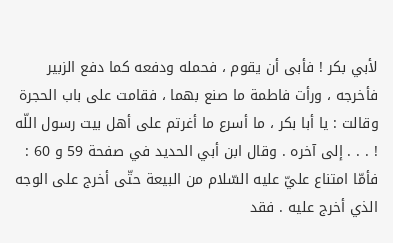لأبي بكر ! فأبى أن يقوم ، فحمله ودفعه كما دفع الزبير فأخرجه ، ورأت فاطمة ما صنع بهما ، فقامت على باب الحجرة وقالت : يا أبا بكر ، ما أسرع ما أغرتم على أهل بيت رسول اللّه ! . . . إلى آخره . وقال ابن أبي الحديد في صفحة 59 و 60 : فأمّا امتناع عليّ عليه السّلام من البيعة حتّى أخرج على الوجه الذي أخرج عليه . فقد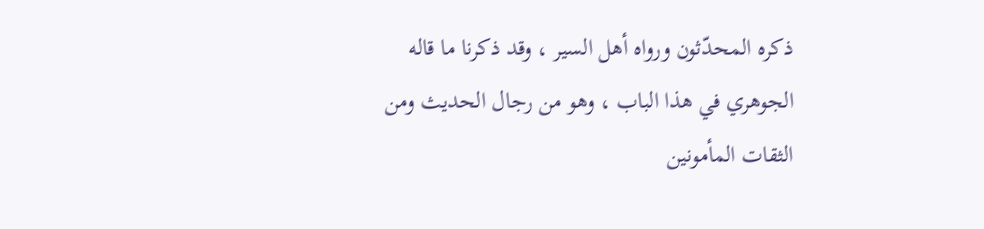ذكره المحدّثون ورواه أهل السير ، وقد ذكرنا ما قاله الجوهري في هذا الباب ، وهو من رجال الحديث ومن الثقات المأمونين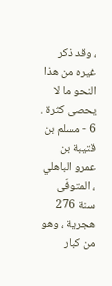، وقد ذكر غيره من هذا النحو ما لا يحصى كثرة . 6 - مسلم بن قتيبة بن عمرو الباهلي ، المتوفّى سنة 276 هجرية ، وهو من كبار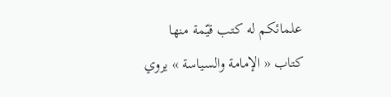علمائكم له كتب قيّمة منها كتاب « الإمامة والسياسة » يروي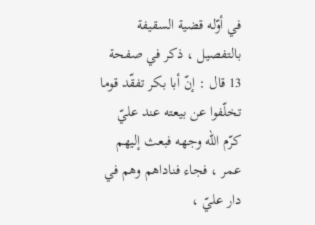في أوّله قضية السقيفة بالتفصيل ، ذكر في صفحة 13 قال : إنّ أبا بكر تفقّد قوما تخلّفوا عن بيعته عند عليّ كرّم اللّه وجهه فبعث إليهم عمر ، فجاء فناداهم وهم في دار عليّ ،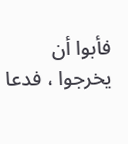فأبوا أن يخرجوا ، فدعا